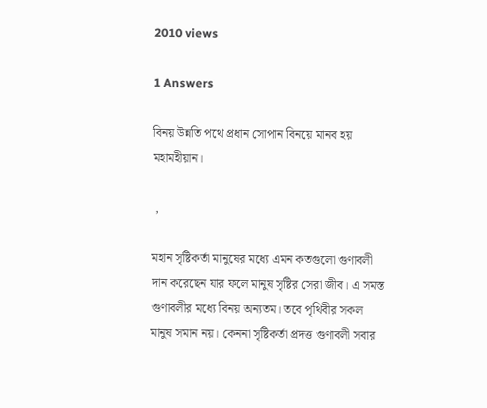2010 views

1 Answers

বিনয় উন্নতি পথে প্রধান সোপান বিনয়ে মানব হয় মহামহীয়ান।

 ,

মহান সৃষ্টিকর্তা মানুষের মধ্যে এমন কতগুলো গুণাবলী দান করেছেন যার ফলে মানুষ সৃষ্টির সেরা জীব। এ সমস্ত গুণাবলীর মধ্যে বিনয় অন্যতম। তবে পৃথিবীর সকল মানুষ সমান নয়। কেননা সৃষ্টিকর্তা প্রদত্ত গুণাবলী সবার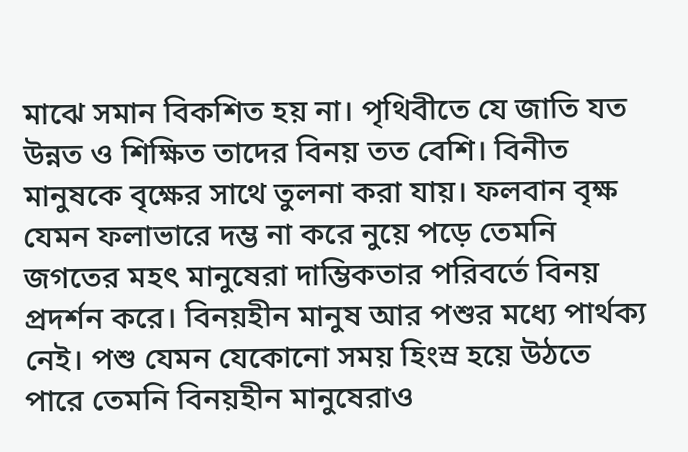মাঝে সমান বিকশিত হয় না। পৃথিবীতে যে জাতি যত উন্নত ও শিক্ষিত তাদের বিনয় তত বেশি। বিনীত মানুষকে বৃক্ষের সাথে তুলনা করা যায়। ফলবান বৃক্ষ যেমন ফলাভারে দম্ভ না করে নুয়ে পড়ে তেমনি জগতের মহৎ মানুষেরা দাম্ভিকতার পরিবর্তে বিনয় প্রদর্শন করে। বিনয়হীন মানুষ আর পশুর মধ্যে পার্থক্য নেই। পশু যেমন যেকোনো সময় হিংস্র হয়ে উঠতে পারে তেমনি বিনয়হীন মানুষেরাও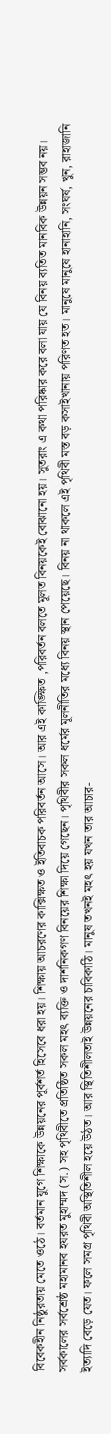বিবেকহীন নিষ্ঠুরতায় মেতে ওঠে। বর্তমান যুগে শিক্ষাকে উন্নয়নের পূর্বশর্ত হিসেবে ধরা হয়। শিক্ষায় আচরণের কাক্সিক্ষত ও ইতিবাচক পরিবর্তন আসে। আর এই কাঙ্ক্ষিত ,পরিবর্তন বলতে মূলত বিনয়কেই বোঝানো হয়। সুতরাং এ কথা পরিষ্কার করে বলা যায় যে বিনয় ব্যতিত মানবিক উন্নয়ন সম্ভব নয়। সর্বকালের সর্বশ্রেষ্ঠ মহামানব হযরত মুহাম্মদ (স.) সহ পৃথিবীতে প্রতিষ্ঠিত সকল মহৎ ব্যক্তি ও দার্শনিকগণ বিনয়ের শিক্ষা দিয়ে গেছেন। পৃথিবীর সকল ধর্মের মূলনীতির মধ্যে বিনয় স্থান পেয়েছে। বিনয় না থাকলে এই পৃথিবী মস্ত বড় কসাইখানায় পরিণত হত। মানুষে মানুষে হানাহানি, সংঘর্ষ, খুন, রাহাজানি ইত্যাদি বেড়ে যেত। ফলে সমগ্র পৃথিবী অস্থিতিশীল হয়ে উঠত। আর স্থিতিশীলতাই উন্নয়নের চাবিকাঠি। মানুষ তখনই মহৎ হয় যখন তার আচার-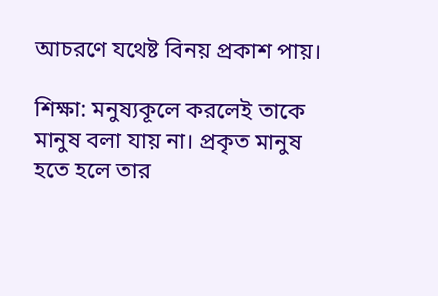আচরণে যথেষ্ট বিনয় প্রকাশ পায়।

শিক্ষা: মনুষ্যকূলে করলেই তাকে মানুষ বলা যায় না। প্রকৃত মানুষ হতে হলে তার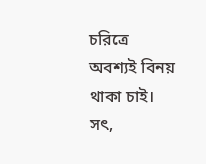চরিত্রে অবশ্যই বিনয় থাকা চাই। সৎ,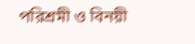পরিশ্রমী ও বিনয়ী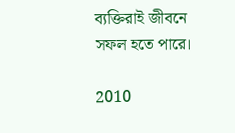ব্যক্তিরাই জীবনে সফল হতে পারে।

2010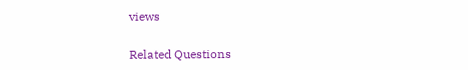views

Related Questions